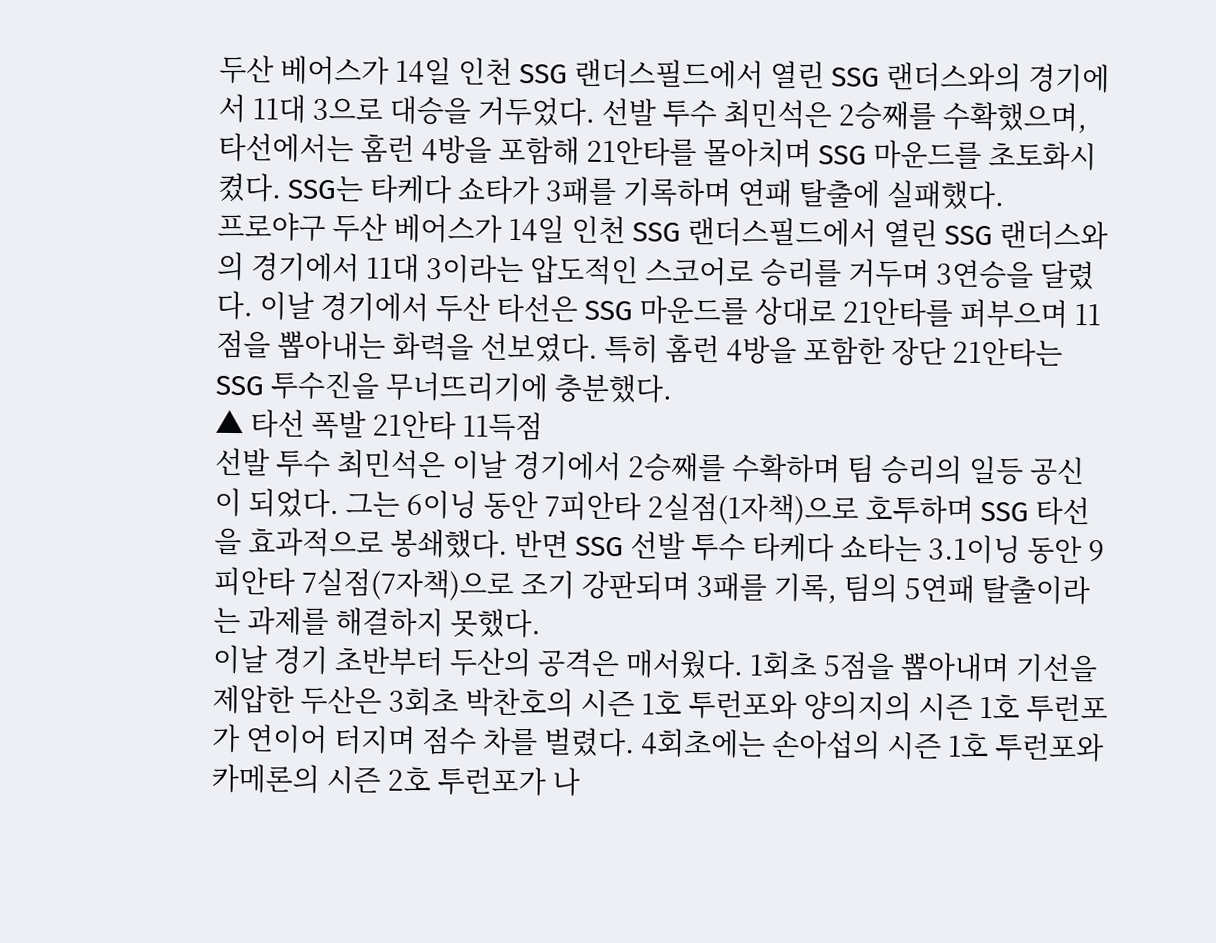두산 베어스가 14일 인천 SSG 랜더스필드에서 열린 SSG 랜더스와의 경기에서 11대 3으로 대승을 거두었다. 선발 투수 최민석은 2승째를 수확했으며, 타선에서는 홈런 4방을 포함해 21안타를 몰아치며 SSG 마운드를 초토화시켰다. SSG는 타케다 쇼타가 3패를 기록하며 연패 탈출에 실패했다.
프로야구 두산 베어스가 14일 인천 SSG 랜더스필드에서 열린 SSG 랜더스와의 경기에서 11대 3이라는 압도적인 스코어로 승리를 거두며 3연승을 달렸다. 이날 경기에서 두산 타선은 SSG 마운드를 상대로 21안타를 퍼부으며 11점을 뽑아내는 화력을 선보였다. 특히 홈런 4방을 포함한 장단 21안타는 SSG 투수진을 무너뜨리기에 충분했다.
▲ 타선 폭발 21안타 11득점
선발 투수 최민석은 이날 경기에서 2승째를 수확하며 팀 승리의 일등 공신이 되었다. 그는 6이닝 동안 7피안타 2실점(1자책)으로 호투하며 SSG 타선을 효과적으로 봉쇄했다. 반면 SSG 선발 투수 타케다 쇼타는 3.1이닝 동안 9피안타 7실점(7자책)으로 조기 강판되며 3패를 기록, 팀의 5연패 탈출이라는 과제를 해결하지 못했다.
이날 경기 초반부터 두산의 공격은 매서웠다. 1회초 5점을 뽑아내며 기선을 제압한 두산은 3회초 박찬호의 시즌 1호 투런포와 양의지의 시즌 1호 투런포가 연이어 터지며 점수 차를 벌렸다. 4회초에는 손아섭의 시즌 1호 투런포와 카메론의 시즌 2호 투런포가 나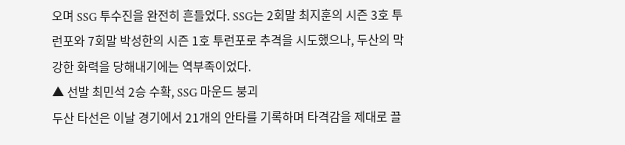오며 SSG 투수진을 완전히 흔들었다. SSG는 2회말 최지훈의 시즌 3호 투런포와 7회말 박성한의 시즌 1호 투런포로 추격을 시도했으나, 두산의 막강한 화력을 당해내기에는 역부족이었다.
▲ 선발 최민석 2승 수확, SSG 마운드 붕괴
두산 타선은 이날 경기에서 21개의 안타를 기록하며 타격감을 제대로 끌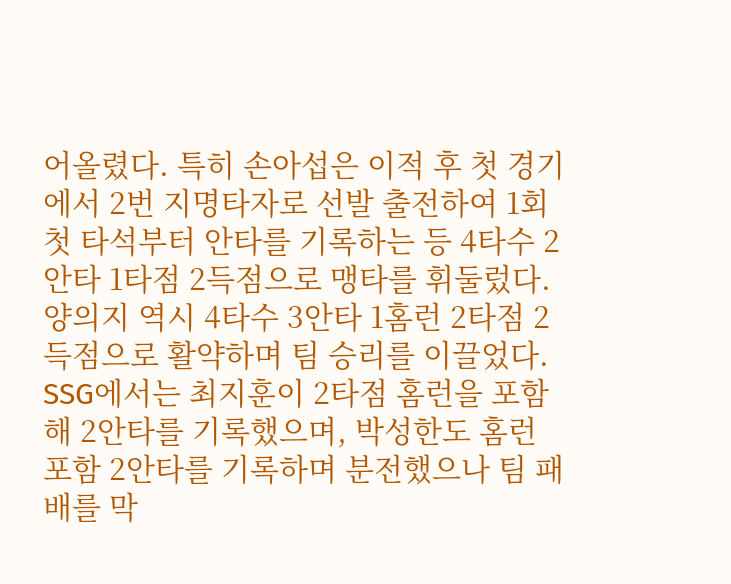어올렸다. 특히 손아섭은 이적 후 첫 경기에서 2번 지명타자로 선발 출전하여 1회 첫 타석부터 안타를 기록하는 등 4타수 2안타 1타점 2득점으로 맹타를 휘둘렀다. 양의지 역시 4타수 3안타 1홈런 2타점 2득점으로 활약하며 팀 승리를 이끌었다. SSG에서는 최지훈이 2타점 홈런을 포함해 2안타를 기록했으며, 박성한도 홈런 포함 2안타를 기록하며 분전했으나 팀 패배를 막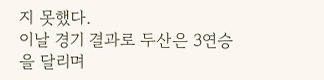지 못했다.
이날 경기 결과로 두산은 3연승을 달리며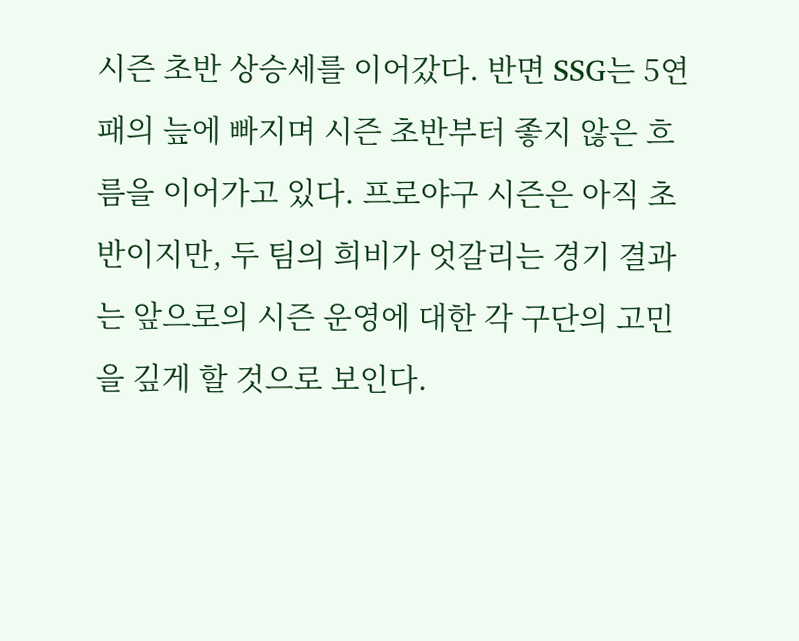시즌 초반 상승세를 이어갔다. 반면 SSG는 5연패의 늪에 빠지며 시즌 초반부터 좋지 않은 흐름을 이어가고 있다. 프로야구 시즌은 아직 초반이지만, 두 팀의 희비가 엇갈리는 경기 결과는 앞으로의 시즌 운영에 대한 각 구단의 고민을 깊게 할 것으로 보인다.